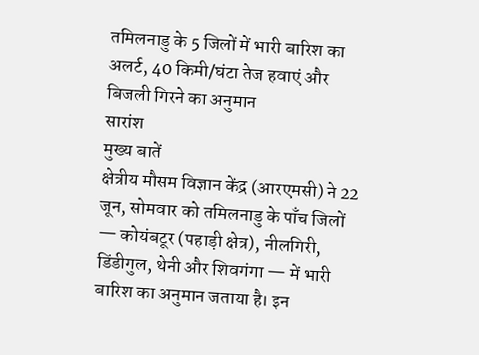तमिलनाडु के 5 जिलों में भारी बारिश का अलर्ट, 40 किमी/घंटा तेज हवाएं और बिजली गिरने का अनुमान
सारांश
मुख्य बातें
क्षेत्रीय मौसम विज्ञान केंद्र (आरएमसी) ने 22 जून, सोमवार को तमिलनाडु के पाँच जिलों — कोयंबटूर (पहाड़ी क्षेत्र), नीलगिरी, डिंडीगुल, थेनी और शिवगंगा — में भारी बारिश का अनुमान जताया है। इन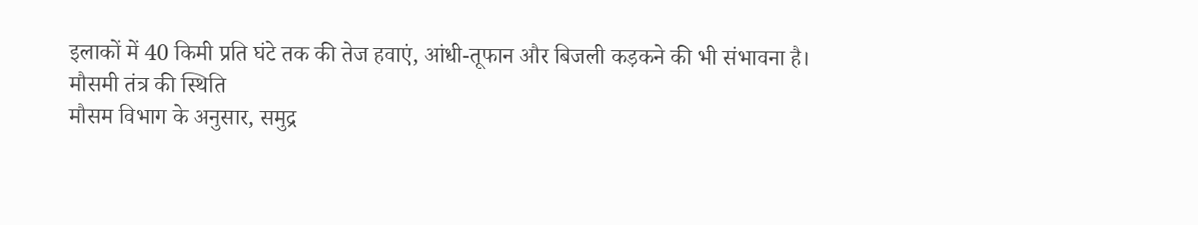इलाकों में 40 किमी प्रति घंटे तक की तेज हवाएं, आंधी-तूफान और बिजली कड़कने की भी संभावना है।
मौसमी तंत्र की स्थिति
मौसम विभाग के अनुसार, समुद्र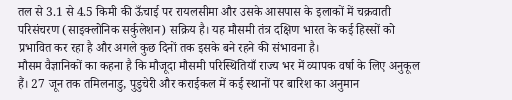तल से 3.1 से 4.5 किमी की ऊँचाई पर रायलसीमा और उसके आसपास के इलाकों में चक्रवाती परिसंचरण (साइक्लोनिक सर्कुलेशन) सक्रिय है। यह मौसमी तंत्र दक्षिण भारत के कई हिस्सों को प्रभावित कर रहा है और अगले कुछ दिनों तक इसके बने रहने की संभावना है।
मौसम वैज्ञानिकों का कहना है कि मौजूदा मौसमी परिस्थितियाँ राज्य भर में व्यापक वर्षा के लिए अनुकूल हैं। 27 जून तक तमिलनाडु, पुडुचेरी और कराईकल में कई स्थानों पर बारिश का अनुमान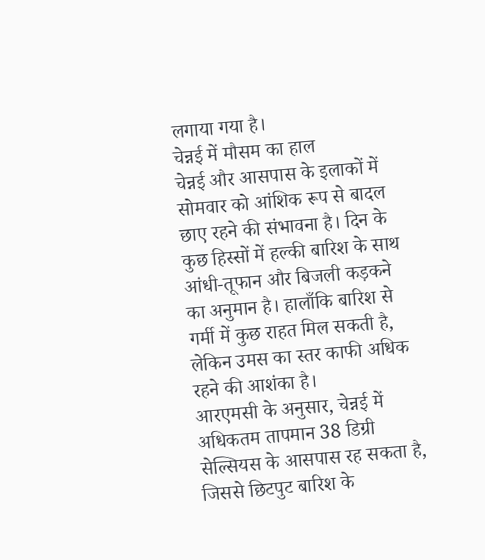लगाया गया है।
चेन्नई में मौसम का हाल
चेन्नई और आसपास के इलाकों में सोमवार को आंशिक रूप से बादल छाए रहने की संभावना है। दिन के कुछ हिस्सों में हल्की बारिश के साथ आंधी-तूफान और बिजली कड़कने का अनुमान है। हालाँकि बारिश से गर्मी में कुछ राहत मिल सकती है, लेकिन उमस का स्तर काफी अधिक रहने की आशंका है।
आरएमसी के अनुसार, चेन्नई में अधिकतम तापमान 38 डिग्री सेल्सियस के आसपास रह सकता है, जिससे छिटपुट बारिश के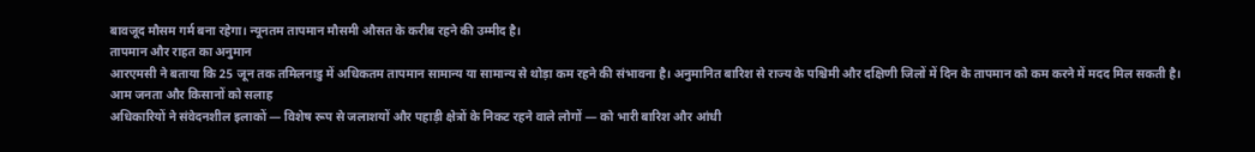बावजूद मौसम गर्म बना रहेगा। न्यूनतम तापमान मौसमी औसत के करीब रहने की उम्मीद है।
तापमान और राहत का अनुमान
आरएमसी ने बताया कि 25 जून तक तमिलनाडु में अधिकतम तापमान सामान्य या सामान्य से थोड़ा कम रहने की संभावना है। अनुमानित बारिश से राज्य के पश्चिमी और दक्षिणी जिलों में दिन के तापमान को कम करने में मदद मिल सकती है।
आम जनता और किसानों को सलाह
अधिकारियों ने संवेदनशील इलाकों — विशेष रूप से जलाशयों और पहाड़ी क्षेत्रों के निकट रहने वाले लोगों — को भारी बारिश और आंधी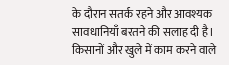के दौरान सतर्क रहने और आवश्यक सावधानियाँ बरतने की सलाह दी है। किसानों और खुले में काम करने वाले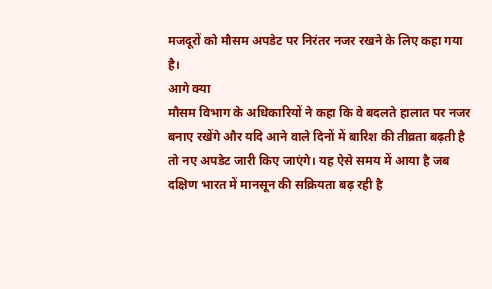मजदूरों को मौसम अपडेट पर निरंतर नजर रखने के लिए कहा गया है।
आगे क्या
मौसम विभाग के अधिकारियों ने कहा कि वे बदलते हालात पर नजर बनाए रखेंगे और यदि आने वाले दिनों में बारिश की तीव्रता बढ़ती है तो नए अपडेट जारी किए जाएंगे। यह ऐसे समय में आया है जब दक्षिण भारत में मानसून की सक्रियता बढ़ रही है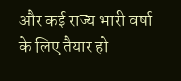और कई राज्य भारी वर्षा के लिए तैयार हो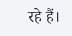रहे हैं।